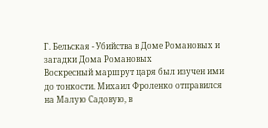Г. Бельская - Убийства в Доме Романовых и загадки Дома Романовых
Воскресный маршрут царя был изучен ими до тонкости. Михаил Фроленко отправился на Малую Садовую, в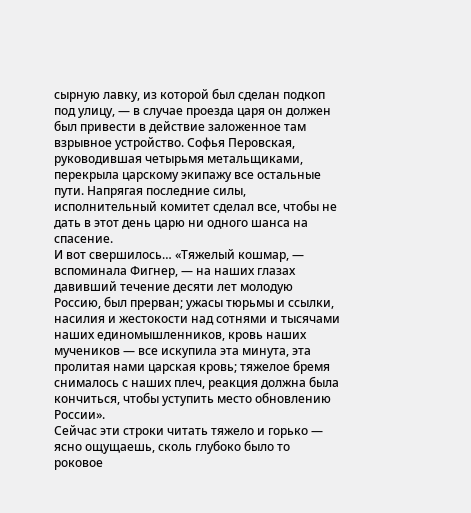сырную лавку, из которой был сделан подкоп под улицу, — в случае проезда царя он должен был привести в действие заложенное там взрывное устройство. Софья Перовская, руководившая четырьмя метальщиками, перекрыла царскому экипажу все остальные пути. Напрягая последние силы, исполнительный комитет сделал все, чтобы не дать в этот день царю ни одного шанса на спасение.
И вот свершилось… «Тяжелый кошмар, — вспоминала Фигнер, — на наших глазах давивший течение десяти лет молодую Россию, был прерван; ужасы тюрьмы и ссылки, насилия и жестокости над сотнями и тысячами наших единомышленников, кровь наших мучеников — все искупила эта минута, эта пролитая нами царская кровь; тяжелое бремя снималось с наших плеч, реакция должна была кончиться, чтобы уступить место обновлению России».
Сейчас эти строки читать тяжело и горько — ясно ощущаешь, сколь глубоко было то роковое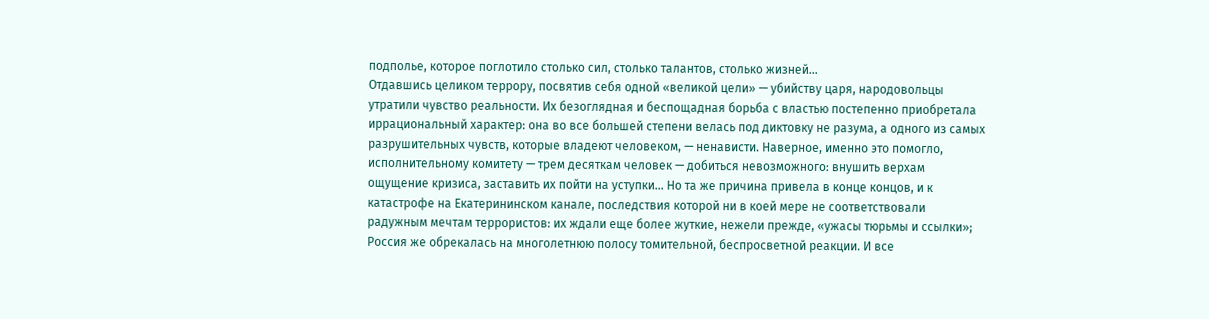подполье, которое поглотило столько сил, столько талантов, столько жизней…
Отдавшись целиком террору, посвятив себя одной «великой цели» — убийству царя, народовольцы утратили чувство реальности. Их безоглядная и беспощадная борьба с властью постепенно приобретала иррациональный характер: она во все большей степени велась под диктовку не разума, а одного из самых разрушительных чувств, которые владеют человеком, — ненависти. Наверное, именно это помогло, исполнительному комитету — трем десяткам человек — добиться невозможного: внушить верхам ощущение кризиса, заставить их пойти на уступки… Но та же причина привела в конце концов, и к катастрофе на Екатерининском канале, последствия которой ни в коей мере не соответствовали радужным мечтам террористов: их ждали еще более жуткие, нежели прежде, «ужасы тюрьмы и ссылки»; Россия же обрекалась на многолетнюю полосу томительной, беспросветной реакции. И все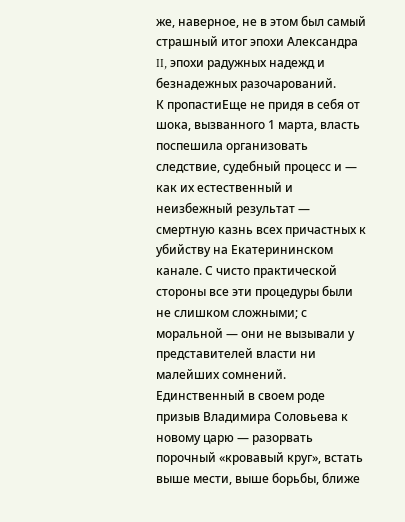же, наверное, не в этом был самый страшный итог эпохи Александра II, эпохи радужных надежд и безнадежных разочарований.
К пропастиЕще не придя в себя от шока, вызванного 1 марта, власть поспешила организовать следствие, судебный процесс и — как их естественный и неизбежный результат — смертную казнь всех причастных к убийству на Екатерининском канале. С чисто практической стороны все эти процедуры были не слишком сложными; с моральной — они не вызывали у представителей власти ни малейших сомнений. Единственный в своем роде призыв Владимира Соловьева к новому царю — разорвать порочный «кровавый круг», встать выше мести, выше борьбы, ближе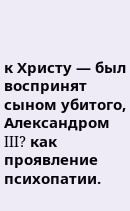к Христу — был воспринят сыном убитого, Александром III? как проявление психопатии.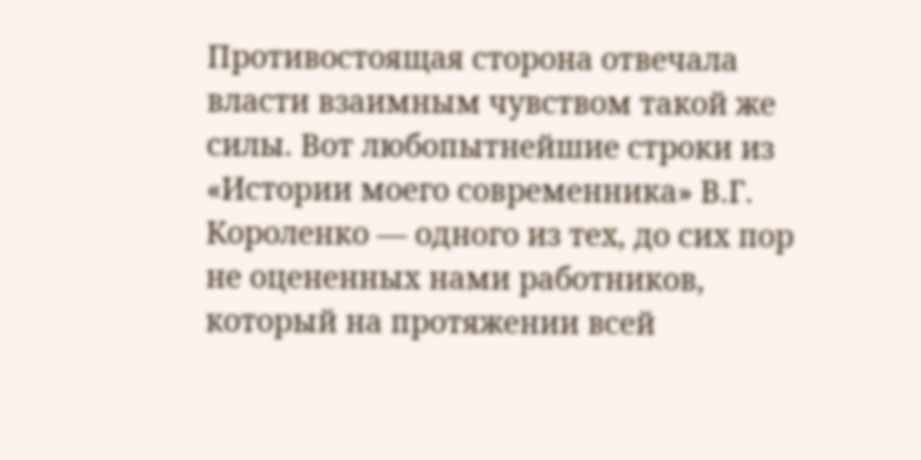Противостоящая сторона отвечала власти взаимным чувством такой же силы. Вот любопытнейшие строки из «Истории моего современника» В.Г. Короленко — одного из тех, до сих пор не оцененных нами работников, который на протяжении всей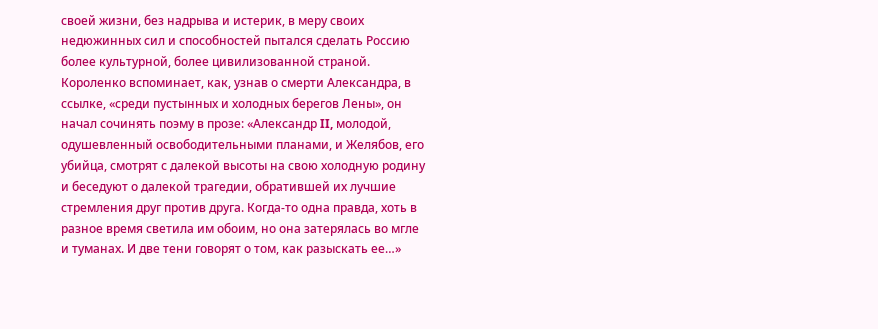своей жизни, без надрыва и истерик, в меру своих недюжинных сил и способностей пытался сделать Россию более культурной, более цивилизованной страной. Короленко вспоминает, как, узнав о смерти Александра, в ссылке, «среди пустынных и холодных берегов Лены», он начал сочинять поэму в прозе: «Александр II, молодой, одушевленный освободительными планами, и Желябов, его убийца, смотрят с далекой высоты на свою холодную родину и беседуют о далекой трагедии, обратившей их лучшие стремления друг против друга. Когда-то одна правда, хоть в разное время светила им обоим, но она затерялась во мгле и туманах. И две тени говорят о том, как разыскать ее…»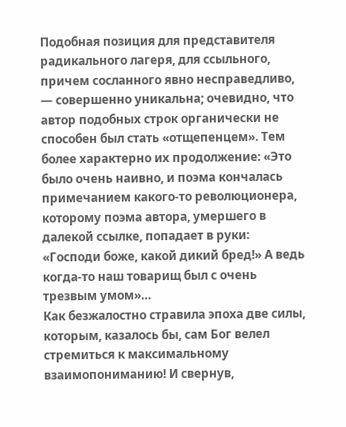Подобная позиция для представителя радикального лагеря, для ссыльного, причем сосланного явно несправедливо, — совершенно уникальна; очевидно, что автор подобных строк органически не способен был стать «отщепенцем». Тем более характерно их продолжение: «Это было очень наивно, и поэма кончалась примечанием какого-то революционера, которому поэма автора, умершего в далекой ссылке, попадает в руки: «Господи боже, какой дикий бред!» А ведь когда-то наш товарищ был с очень трезвым умом»…
Как безжалостно стравила эпоха две силы, которым, казалось бы, сам Бог велел стремиться к максимальному взаимопониманию! И свернув,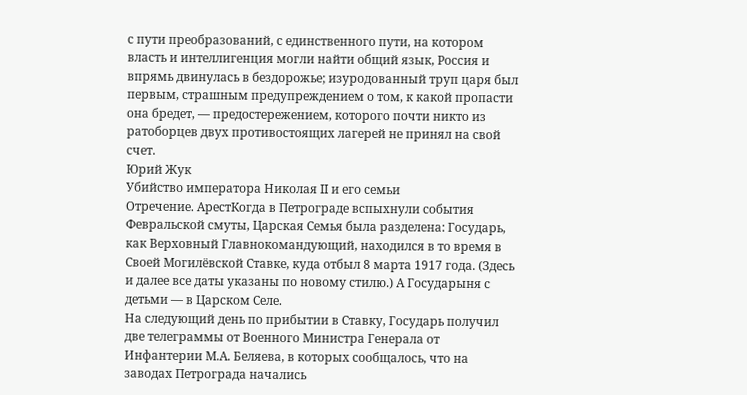с пути преобразований, с единственного пути, на котором власть и интеллигенция могли найти общий язык, Россия и впрямь двинулась в бездорожье; изуродованный труп царя был первым, страшным предупреждением о том, к какой пропасти она бредет, — предостережением, которого почти никто из ратоборцев двух противостоящих лагерей не принял на свой счет.
Юрий Жук
Убийство императора Николая II и его семьи
Отречение. АрестКогда в Петрограде вспыхнули события Февральской смуты, Царская Семья была разделена: Государь, как Верховный Главнокомандующий, находился в то время в Своей Могилёвской Ставке, куда отбыл 8 марта 1917 года. (Здесь и далее все даты указаны по новому стилю.) А Государыня с детьми — в Царском Селе.
На следующий день по прибытии в Ставку, Государь получил две телеграммы от Военного Министра Генерала от Инфантерии М.А. Беляева, в которых сообщалось, что на заводах Петрограда начались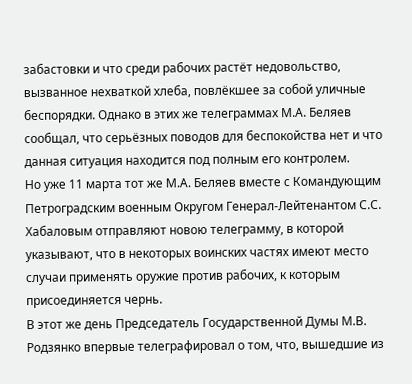забастовки и что среди рабочих растёт недовольство, вызванное нехваткой хлеба, повлёкшее за собой уличные беспорядки. Однако в этих же телеграммах М.А. Беляев сообщал, что серьёзных поводов для беспокойства нет и что данная ситуация находится под полным его контролем.
Но уже 11 марта тот же М.А. Беляев вместе с Командующим Петроградским военным Округом Генерал-Лейтенантом С.С. Хабаловым отправляют новою телеграмму, в которой указывают, что в некоторых воинских частях имеют место случаи применять оружие против рабочих, к которым присоединяется чернь.
В этот же день Председатель Государственной Думы М.В. Родзянко впервые телеграфировал о том, что, вышедшие из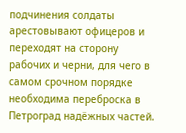подчинения солдаты арестовывают офицеров и переходят на сторону рабочих и черни, для чего в самом срочном порядке необходима переброска в Петроград надёжных частей.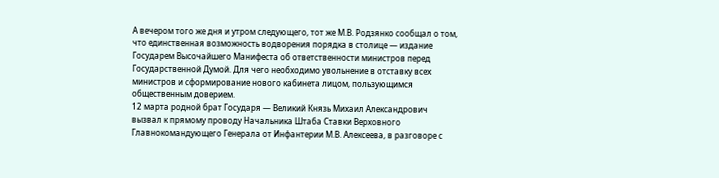А вечером того же дня и утром следующего, тот же М.В. Родзянко сообщал о том, что единственная возможность водворения порядка в столице — издание Государем Высочайшего Манифеста об ответственности министров перед Государственной Думой. Для чего необходимо увольнение в отставку всех министров и сформирование нового кабинета лицом, пользующимся общественным доверием.
12 марта родной брат Государя — Великий Князь Михаил Александрович вызвал к прямому проводу Начальника Штаба Ставки Верховного Главнокомандующего Генерала от Инфантерии М.В. Алексеева, в разговоре с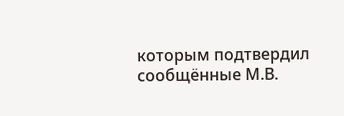которым подтвердил сообщённые М.В.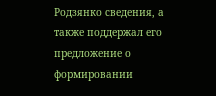Родзянко сведения, а также поддержал его предложение о формировании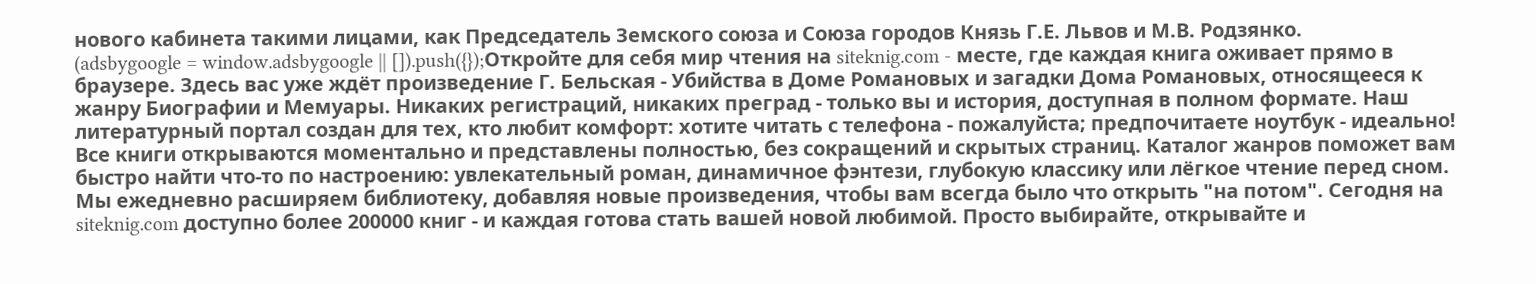нового кабинета такими лицами, как Председатель Земского союза и Союза городов Князь Г.Е. Львов и М.В. Родзянко.
(adsbygoogle = window.adsbygoogle || []).push({});Откройте для себя мир чтения на siteknig.com - месте, где каждая книга оживает прямо в браузере. Здесь вас уже ждёт произведение Г. Бельская - Убийства в Доме Романовых и загадки Дома Романовых, относящееся к жанру Биографии и Мемуары. Никаких регистраций, никаких преград - только вы и история, доступная в полном формате. Наш литературный портал создан для тех, кто любит комфорт: хотите читать с телефона - пожалуйста; предпочитаете ноутбук - идеально! Все книги открываются моментально и представлены полностью, без сокращений и скрытых страниц. Каталог жанров поможет вам быстро найти что-то по настроению: увлекательный роман, динамичное фэнтези, глубокую классику или лёгкое чтение перед сном. Мы ежедневно расширяем библиотеку, добавляя новые произведения, чтобы вам всегда было что открыть "на потом". Сегодня на siteknig.com доступно более 200000 книг - и каждая готова стать вашей новой любимой. Просто выбирайте, открывайте и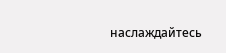наслаждайтесь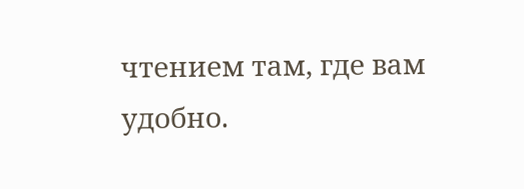чтением там, где вам удобно.